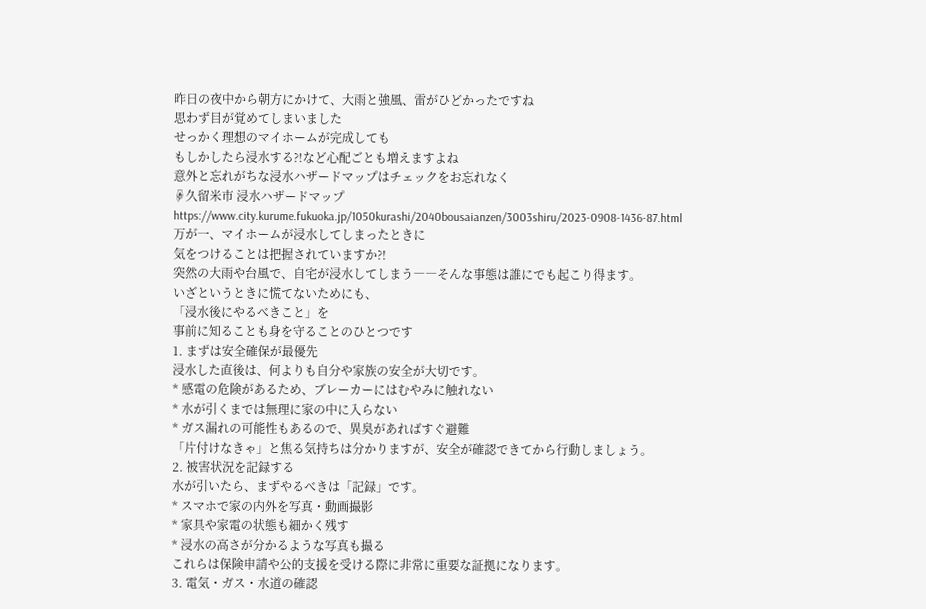昨日の夜中から朝方にかけて、大雨と強風、雷がひどかったですね
思わず目が覚めてしまいました
せっかく理想のマイホームが完成しても
もしかしたら浸水する?!など心配ごとも増えますよね
意外と忘れがちな浸水ハザードマップはチェックをお忘れなく
☟久留米市 浸水ハザードマップ
https://www.city.kurume.fukuoka.jp/1050kurashi/2040bousaianzen/3003shiru/2023-0908-1436-87.html
万が一、マイホームが浸水してしまったときに
気をつけることは把握されていますか?!
突然の大雨や台風で、自宅が浸水してしまう――そんな事態は誰にでも起こり得ます。
いざというときに慌てないためにも、
「浸水後にやるべきこと」を
事前に知ることも身を守ることのひとつです
1. まずは安全確保が最優先
浸水した直後は、何よりも自分や家族の安全が大切です。
* 感電の危険があるため、ブレーカーにはむやみに触れない
* 水が引くまでは無理に家の中に入らない
* ガス漏れの可能性もあるので、異臭があればすぐ避難
「片付けなきゃ」と焦る気持ちは分かりますが、安全が確認できてから行動しましょう。
2. 被害状況を記録する
水が引いたら、まずやるべきは「記録」です。
* スマホで家の内外を写真・動画撮影
* 家具や家電の状態も細かく残す
* 浸水の高さが分かるような写真も撮る
これらは保険申請や公的支援を受ける際に非常に重要な証拠になります。
3. 電気・ガス・水道の確認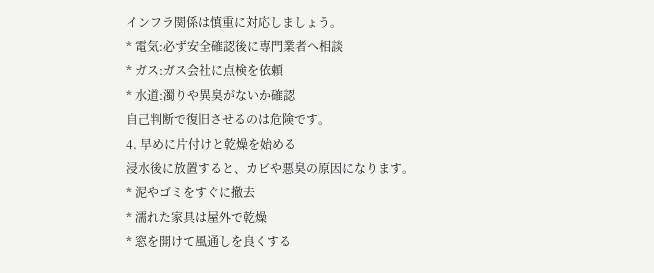インフラ関係は慎重に対応しましょう。
* 電気:必ず安全確認後に専門業者へ相談
* ガス:ガス会社に点検を依頼
* 水道:濁りや異臭がないか確認
自己判断で復旧させるのは危険です。
4. 早めに片付けと乾燥を始める
浸水後に放置すると、カビや悪臭の原因になります。
* 泥やゴミをすぐに撤去
* 濡れた家具は屋外で乾燥
* 窓を開けて風通しを良くする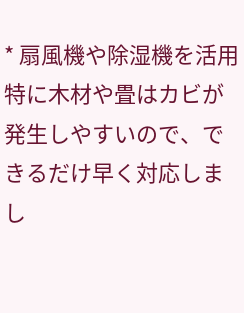* 扇風機や除湿機を活用
特に木材や畳はカビが発生しやすいので、できるだけ早く対応しまし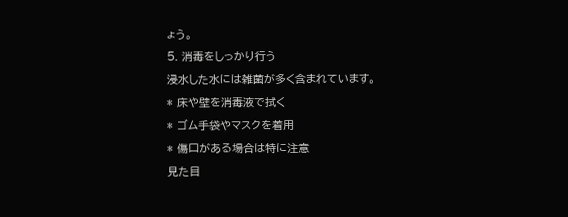ょう。
5. 消毒をしっかり行う
浸水した水には雑菌が多く含まれています。
* 床や壁を消毒液で拭く
* ゴム手袋やマスクを着用
* 傷口がある場合は特に注意
見た目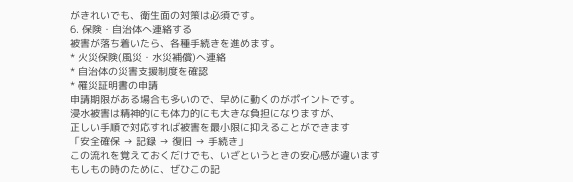がきれいでも、衛生面の対策は必須です。
6. 保険・自治体へ連絡する
被害が落ち着いたら、各種手続きを進めます。
* 火災保険(風災・水災補償)へ連絡
* 自治体の災害支援制度を確認
* 罹災証明書の申請
申請期限がある場合も多いので、早めに動くのがポイントです。
浸水被害は精神的にも体力的にも大きな負担になりますが、
正しい手順で対応すれば被害を最小限に抑えることができます
「安全確保 → 記録 → 復旧 → 手続き」
この流れを覚えておくだけでも、いざというときの安心感が違います
もしもの時のために、ぜひこの記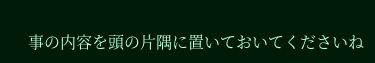事の内容を頭の片隅に置いておいてくださいね